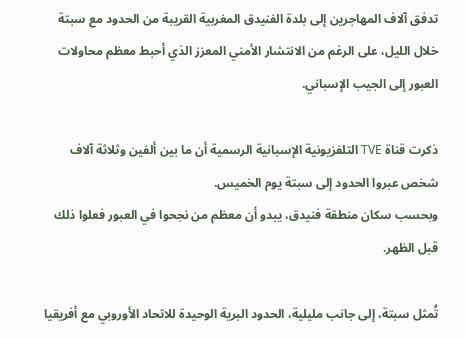تدفق آلاف المهاجرين إلى بلدة الفنيدق المغربية القريبة من الحدود مع سبتة خلال الليل، على الرغم من الانتشار الأمني المعزز الذي أحبط معظم محاولات العبور إلى الجيب الإسباني.

ذكرت قناة TVE التلفزيونية الإسبانية الرسمية أن ما بين ألفين وثلاثة آلاف شخص عبروا الحدود إلى سبتة يوم الخميس.
وبحسب سكان منطقة فنيدق، يبدو أن معظم من نجحوا في العبور فعلوا ذلك قبل الظهر.

تُمثل سبتة، إلى جانب مليلية، الحدود البرية الوحيدة للاتحاد الأوروبي مع أفريقيا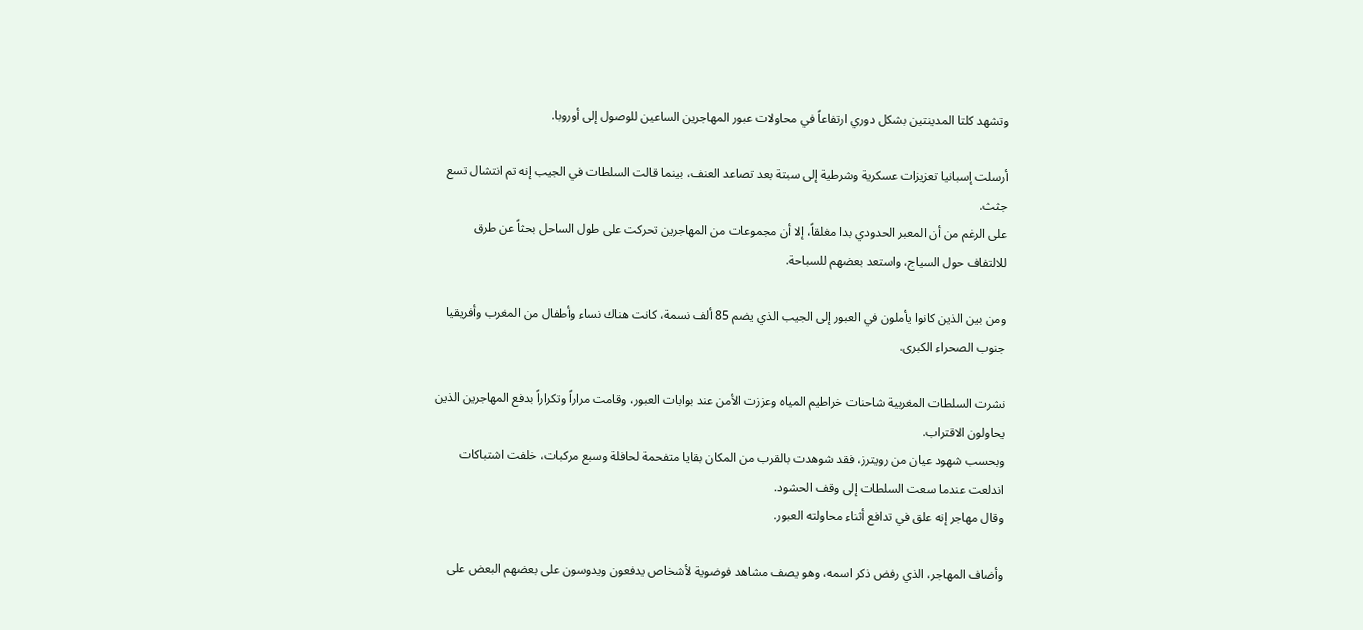وتشهد كلتا المدينتين بشكل دوري ارتفاعاً في محاولات عبور المهاجرين الساعين للوصول إلى أوروبا.

أرسلت إسبانيا تعزيزات عسكرية وشرطية إلى سبتة بعد تصاعد العنف، بينما قالت السلطات في الجيب إنه تم انتشال تسع جثث.
على الرغم من أن المعبر الحدودي بدا مغلقاً، إلا أن مجموعات من المهاجرين تحركت على طول الساحل بحثاً عن طرق للالتفاف حول السياج، واستعد بعضهم للسباحة.

ومن بين الذين كانوا يأملون في العبور إلى الجيب الذي يضم 85 ألف نسمة، كانت هناك نساء وأطفال من المغرب وأفريقيا جنوب الصحراء الكبرى.

نشرت السلطات المغربية شاحنات خراطيم المياه وعززت الأمن عند بوابات العبور، وقامت مراراً وتكراراً بدفع المهاجرين الذين يحاولون الاقتراب.
وبحسب شهود عيان من رويترز، فقد شوهدت بالقرب من المكان بقايا متفحمة لحافلة وسبع مركبات، خلفت اشتباكات اندلعت عندما سعت السلطات إلى وقف الحشود.
وقال مهاجر إنه علق في تدافع أثناء محاولته العبور.

وأضاف المهاجر، الذي رفض ذكر اسمه، وهو يصف مشاهد فوضوية لأشخاص يدفعون ويدوسون على بعضهم البعض على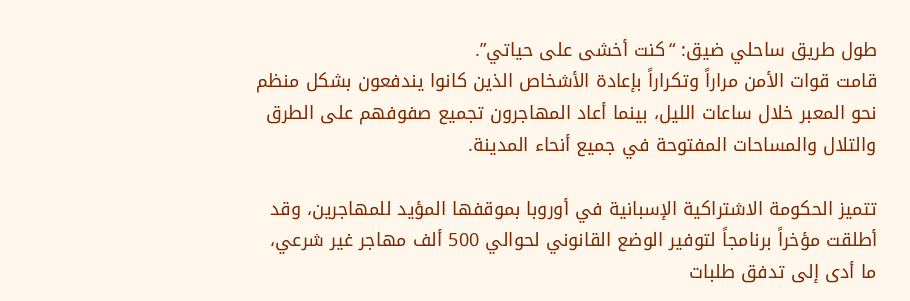طول طريق ساحلي ضيق: “كنت أخشى على حياتي”.
قامت قوات الأمن مراراً وتكراراً بإعادة الأشخاص الذين كانوا يندفعون بشكل منظم نحو المعبر خلال ساعات الليل، بينما أعاد المهاجرون تجميع صفوفهم على الطرق والتلال والمساحات المفتوحة في جميع أنحاء المدينة.

تتميز الحكومة الاشتراكية الإسبانية في أوروبا بموقفها المؤيد للمهاجرين، وقد أطلقت مؤخراً برنامجاً لتوفير الوضع القانوني لحوالي 500 ألف مهاجر غير شرعي، ما أدى إلى تدفق طلبات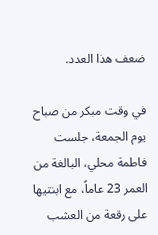ضعف هذا العدد.

في وقت مبكر من صباح يوم الجمعة، جلست فاطمة محلي، البالغة من العمر 23 عاماً، مع ابنتيها على رقعة من العشب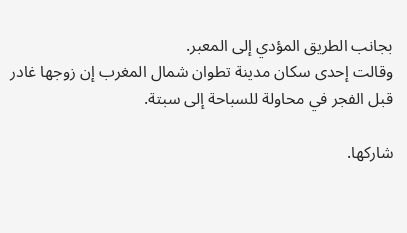بجانب الطريق المؤدي إلى المعبر.
وقالت إحدى سكان مدينة تطوان شمال المغرب إن زوجها غادر قبل الفجر في محاولة للسباحة إلى سبتة.

شاركها.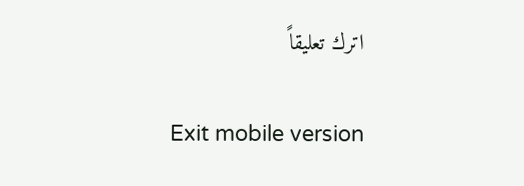اترك تعليقاً

Exit mobile version